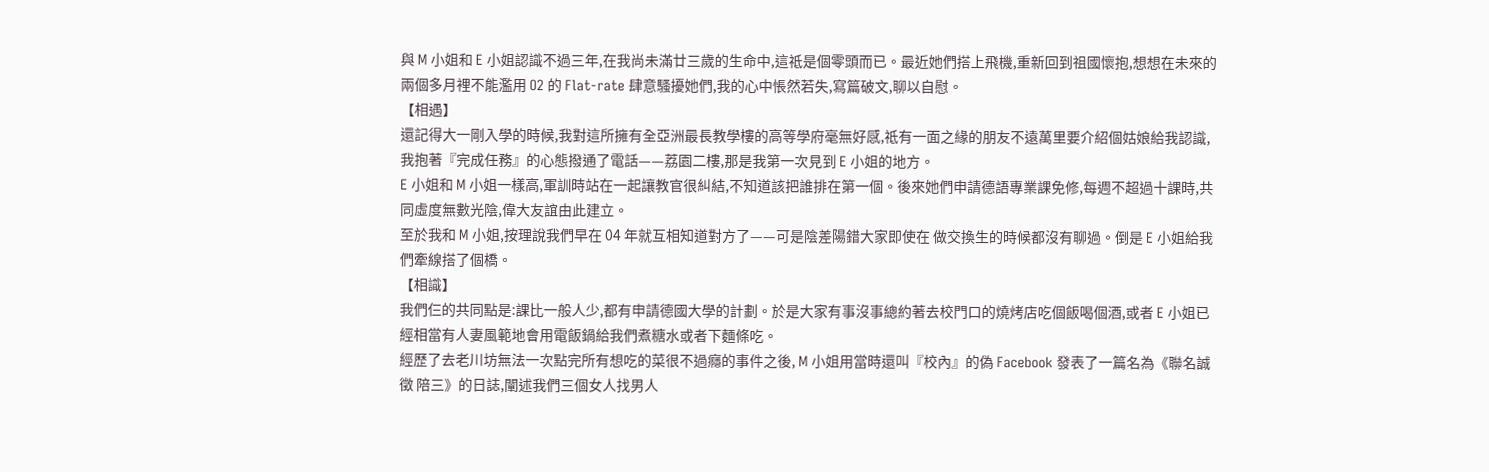與 M 小姐和 E 小姐認識不過三年,在我尚未滿廿三歲的生命中,這祗是個零頭而已。最近她們搭上飛機,重新回到祖國懷抱,想想在未來的兩個多月裡不能濫用 O2 的 Flat-rate 肆意騷擾她們,我的心中悵然若失,寫篇破文,聊以自慰。
【相遇】
還記得大一剛入學的時候,我對這所擁有全亞洲最長教學樓的高等學府毫無好感,祗有一面之緣的朋友不遠萬里要介紹個姑娘給我認識,我抱著『完成任務』的心態撥通了電話——荔園二樓,那是我第一次見到 E 小姐的地方。
E 小姐和 M 小姐一樣高,軍訓時站在一起讓教官很糾結,不知道該把誰排在第一個。後來她們申請德語專業課免修,每週不超過十課時,共同虛度無數光陰,偉大友誼由此建立。
至於我和 M 小姐,按理說我們早在 04 年就互相知道對方了——可是陰差陽錯大家即使在 做交換生的時候都沒有聊過。倒是 E 小姐給我們牽線搭了個橋。
【相識】
我們仨的共同點是:課比一般人少,都有申請德國大學的計劃。於是大家有事沒事總約著去校門口的燒烤店吃個飯喝個酒,或者 E 小姐已經相當有人妻風範地會用電飯鍋給我們煮糖水或者下麵條吃。
經歷了去老川坊無法一次點完所有想吃的菜很不過癮的事件之後, M 小姐用當時還叫『校內』的偽 Facebook 發表了一篇名為《聯名誠徵 陪三》的日誌,闡述我們三個女人找男人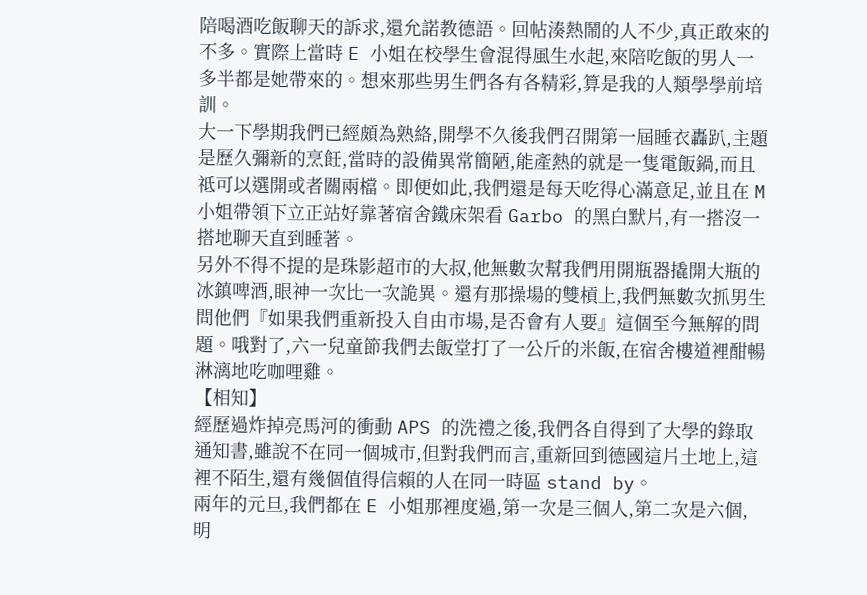陪喝酒吃飯聊天的訴求,還允諾教德語。回帖湊熱鬧的人不少,真正敢來的不多。實際上當時 E 小姐在校學生會混得風生水起,來陪吃飯的男人一多半都是她帶來的。想來那些男生們各有各精彩,算是我的人類學學前培訓。
大一下學期我們已經頗為熟絡,開學不久後我們召開第一屆睡衣轟趴,主題是歷久彌新的烹飪,當時的設備異常簡陋,能產熱的就是一隻電飯鍋,而且祗可以選開或者關兩檔。即便如此,我們還是每天吃得心滿意足,並且在 M 小姐帶領下立正站好靠著宿舍鐵床架看 Garbo 的黑白默片,有一搭沒一搭地聊天直到睡著。
另外不得不提的是珠影超市的大叔,他無數次幫我們用開瓶器撬開大瓶的冰鎮啤酒,眼神一次比一次詭異。還有那操場的雙槓上,我們無數次抓男生問他們『如果我們重新投入自由市場,是否會有人要』這個至今無解的問題。哦對了,六一兒童節我們去飯堂打了一公斤的米飯,在宿舍樓道裡酣暢淋漓地吃咖哩雞。
【相知】
經歷過炸掉亮馬河的衝動 APS 的洗禮之後,我們各自得到了大學的錄取通知書,雖說不在同一個城市,但對我們而言,重新回到德國這片土地上,這裡不陌生,還有幾個值得信賴的人在同一時區 stand by。
兩年的元旦,我們都在 E 小姐那裡度過,第一次是三個人,第二次是六個,明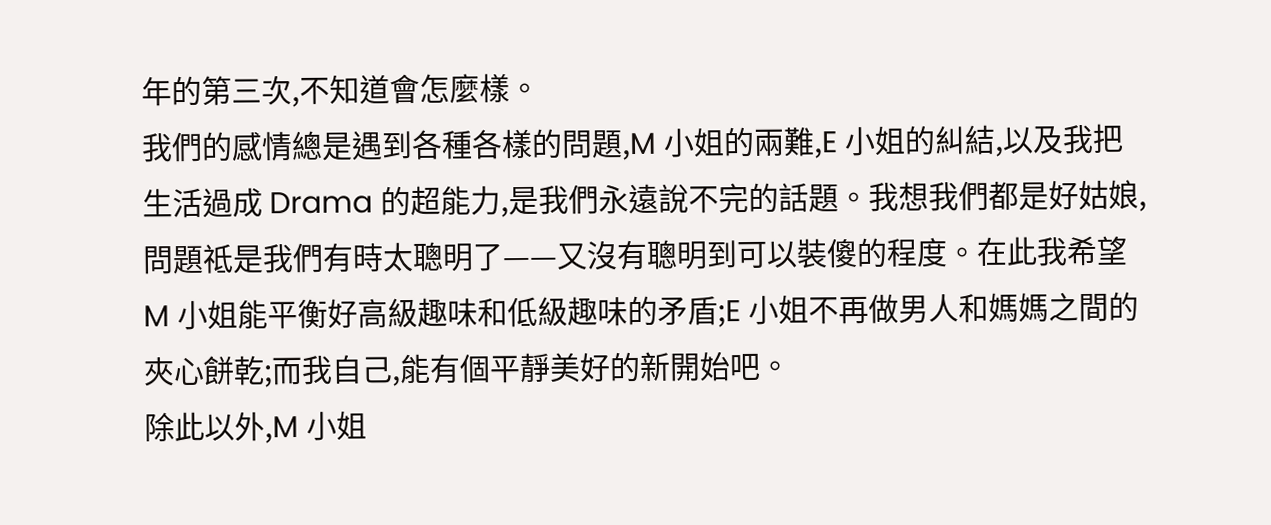年的第三次,不知道會怎麼樣。
我們的感情總是遇到各種各樣的問題,M 小姐的兩難,E 小姐的糾結,以及我把生活過成 Drama 的超能力,是我們永遠說不完的話題。我想我們都是好姑娘,問題祗是我們有時太聰明了——又沒有聰明到可以裝傻的程度。在此我希望 M 小姐能平衡好高級趣味和低級趣味的矛盾;E 小姐不再做男人和媽媽之間的夾心餅乾;而我自己,能有個平靜美好的新開始吧。
除此以外,M 小姐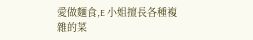愛做麵食,E 小姐擅長各種複雜的菜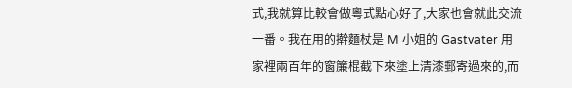式,我就算比較會做粵式點心好了,大家也會就此交流一番。我在用的擀麵杖是 M 小姐的 Gastvater 用家裡兩百年的窗簾棍截下來塗上清漆郵寄過來的,而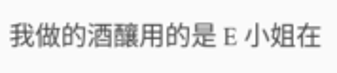我做的酒釀用的是 E 小姐在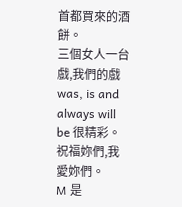首都買來的酒餅。
三個女人一台戲,我們的戲 was, is and always will be 很精彩。
祝福妳們,我愛妳們。
M 是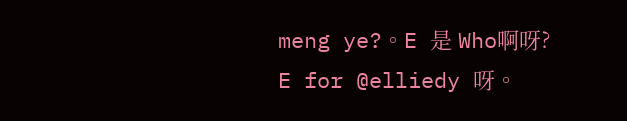meng ye?。E 是 Who啊呀?
E for @elliedy 呀。